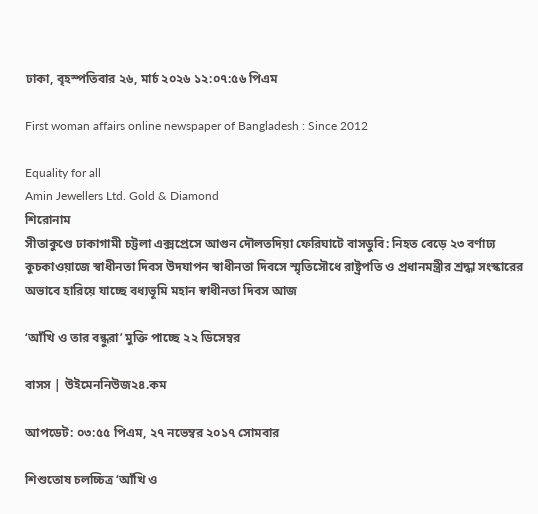ঢাকা, বৃহস্পতিবার ২৬, মার্চ ২০২৬ ১২:০৭:৫৬ পিএম

First woman affairs online newspaper of Bangladesh : Since 2012

Equality for all
Amin Jewellers Ltd. Gold & Diamond
শিরোনাম
সীতাকুণ্ডে ঢাকাগামী চট্টলা এক্সপ্রেসে আগুন দৌলতদিয়া ফেরিঘাটে বাসডুবি: নিহত বেড়ে ২৩ বর্ণাঢ্য কুচকাওয়াজে স্বাধীনতা দিবস উদযাপন স্বাধীনতা দিবসে স্মৃতিসৌধে রাষ্ট্রপতি ও প্রধানমন্ত্রীর শ্রদ্ধা সংস্কারের অভাবে হারিয়ে যাচ্ছে বধ্যভূমি মহান স্বাধীনতা দিবস আজ

‘আঁখি ও তার বন্ধুরা’ মুক্তি পাচ্ছে ২২ ডিসেম্বর

বাসস | উইমেননিউজ২৪.কম

আপডেট: ০৩:৫৫ পিএম, ২৭ নভেম্বর ২০১৭ সোমবার

শিশুতোষ চলচ্চিত্র ‘আঁখি ও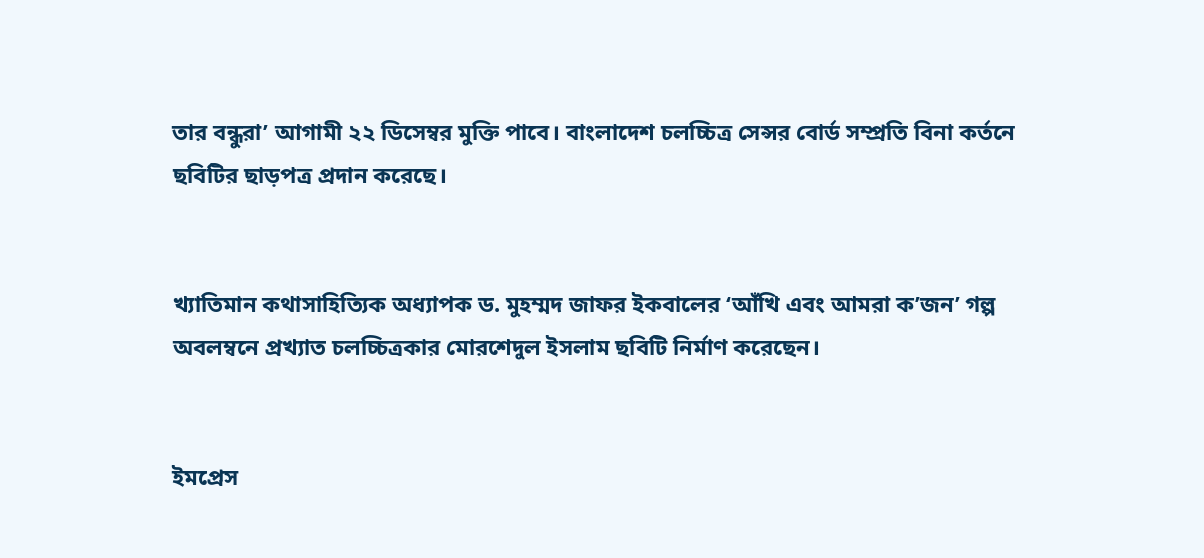তার বন্ধুরা’ আগামী ২২ ডিসেম্বর মুক্তি পাবে। বাংলাদেশ চলচ্চিত্র সেন্সর বোর্ড সম্প্রতি বিনা কর্তনে ছবিটির ছাড়পত্র প্রদান করেছে।


খ্যাতিমান কথাসাহিত্যিক অধ্যাপক ড. মুহম্মদ জাফর ইকবালের ‘আঁখি এবং আমরা ক’জন’ গল্প অবলম্বনে প্রখ্যাত চলচ্চিত্রকার মোরশেদুল ইসলাম ছবিটি নির্মাণ করেছেন।


ইমপ্রেস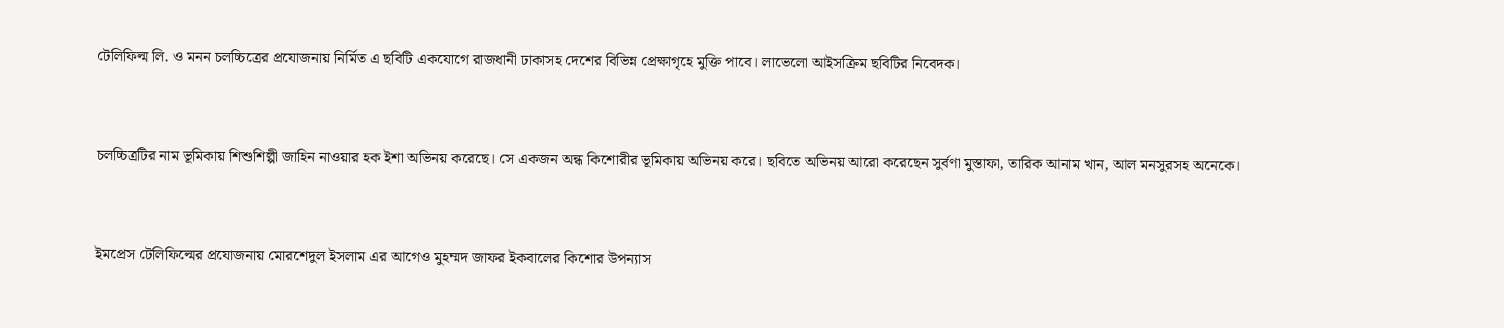টেলিফিল্ম লি. ও মনন চলচ্চিত্রের প্রযোজনায় নির্মিত এ ছবিটি একযোগে রাজধানী ঢাকাসহ দেশের বিভিন্ন প্রেক্ষাগৃহে মুক্তি পাবে। লাভেলো আইসক্রিম ছবিটির নিবেদক।


চলচ্চিত্রটির নাম ভূমিকায় শিশুশিল্পী জাহিন নাওয়ার হক ইশা অভিনয় করেছে। সে একজন অন্ধ কিশোরীর ভূমিকায় অভিনয় করে। ছবিতে অভিনয় আরো করেছেন সুর্বণা মুস্তাফা, তারিক আনাম খান, আল মনসুরসহ অনেকে।


ইমপ্রেস টেলিফিল্মের প্রযোজনায় মোরশেদুল ইসলাম এর আগেও মুহম্মদ জাফর ইকবালের কিশোর উপন্যাস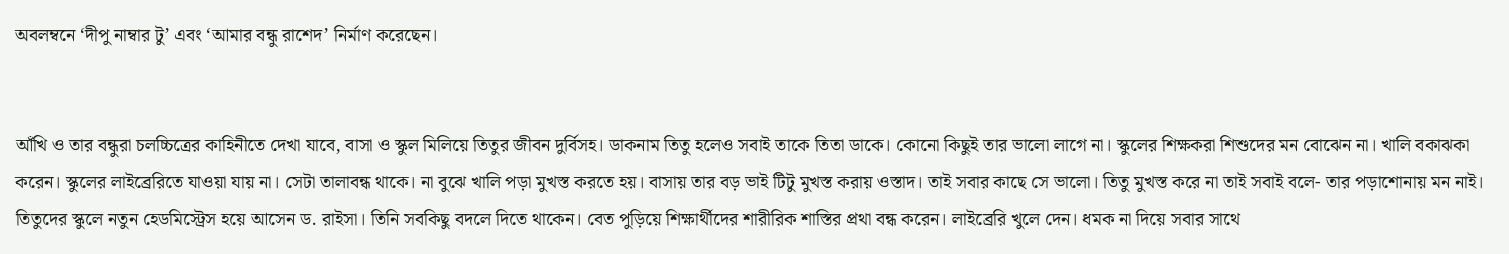অবলম্বনে ‘দীপু নাম্বার টু’ এবং ‘আমার বন্ধু রাশেদ’ নির্মাণ করেছেন।


আঁখি ও তার বন্ধুরা চলচ্চিত্রের কাহিনীতে দেখা যাবে, বাসা ও স্কুল মিলিয়ে তিতুর জীবন দুর্বিসহ। ডাকনাম তিতু হলেও সবাই তাকে তিতা ডাকে। কোনো কিছুই তার ভালো লাগে না। স্কুলের শিক্ষকরা শিশুদের মন বোঝেন না। খালি বকাঝকা করেন। স্কুলের লাইব্রেরিতে যাওয়া যায় না। সেটা তালাবন্ধ থাকে। না বুঝে খালি পড়া মুখস্ত করতে হয়। বাসায় তার বড় ভাই টিটু মুখস্ত করায় ওস্তাদ। তাই সবার কাছে সে ভালো। তিতু মুখস্ত করে না তাই সবাই বলে- তার পড়াশোনায় মন নাই। তিতুদের স্কুলে নতুন হেডমিস্ট্রেস হয়ে আসেন ড. রাইসা। তিনি সবকিছু বদলে দিতে থাকেন। বেত পুড়িয়ে শিক্ষার্থীদের শারীরিক শাস্তির প্রথা বন্ধ করেন। লাইব্রেরি খুলে দেন। ধমক না দিয়ে সবার সাথে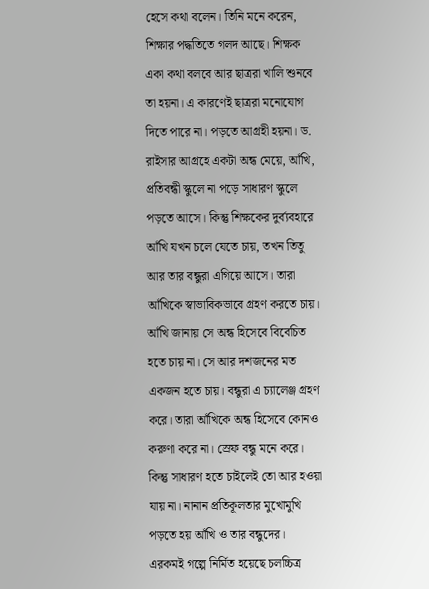হেসে কথা বলেন। তিনি মনে করেন, শিক্ষার পদ্ধতিতে গলদ আছে। শিক্ষক একা কথা বলবে আর ছাত্ররা খালি শুনবে তা হয়না। এ কারণেই ছাত্ররা মনোযোগ দিতে পারে না। পড়তে আগ্রহী হয়না। ড. রাইসার আগ্রহে একটা অন্ধ মেয়ে, আঁখি, প্রতিবন্ধী স্কুলে না পড়ে সাধারণ স্কুলে পড়তে আসে। কিন্তু শিক্ষকের দুর্ব্যবহারে আঁখি যখন চলে যেতে চায়, তখন তিতু আর তার বন্ধুরা এগিয়ে আসে। তারা আঁখিকে স্বাভাবিকভাবে গ্রহণ করতে চায়। আঁখি জানায় সে অন্ধ হিসেবে বিবেচিত হতে চায় না। সে আর দশজনের মত একজন হতে চায়। বন্ধুরা এ চ্যালেঞ্জ গ্রহণ করে। তারা আঁখিকে অন্ধ হিসেবে কোনও করুণা করে না। স্রেফ বন্ধু মনে করে। কিন্তু সাধারণ হতে চাইলেই তো আর হওয়া যায় না। নানান প্রতিকূলতার মুখোমুখি পড়তে হয় আঁখি ও তার বন্ধুদের। এরকমই গল্পে নির্মিত হয়েছে চলচ্চিত্র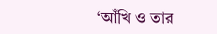‘আঁখি ও তার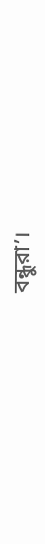বন্ধুরা’।